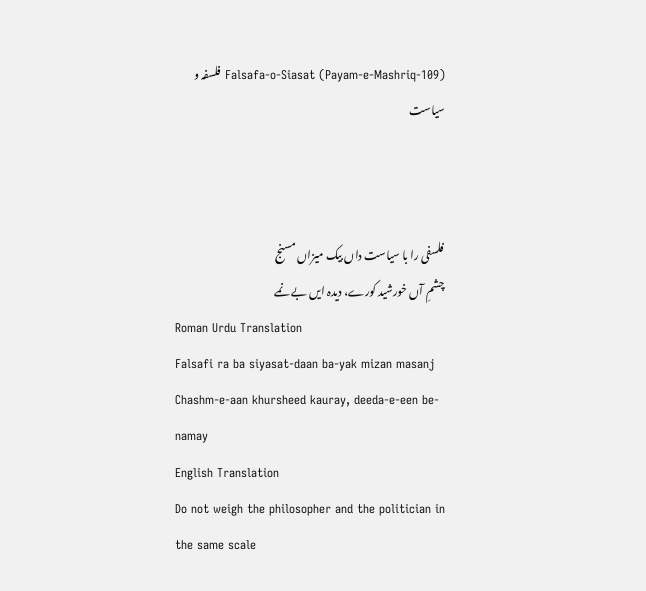(Payam-e-Mashriq-109) Falsafa-o-Siasat فلسفہ و سیاست



فلسفی را با سیاست داں بیک میزاں مسنج
چشمِ آں خورشید کورے، دیدہ ایں بے نمے
Roman Urdu Translation
Falsafi ra ba siyasat-daan ba-yak mizan masanj
Chashm-e-aan khursheed kauray, deeda-e-een be-namay
English Translation
Do not weigh the philosopher and the politician in the same scale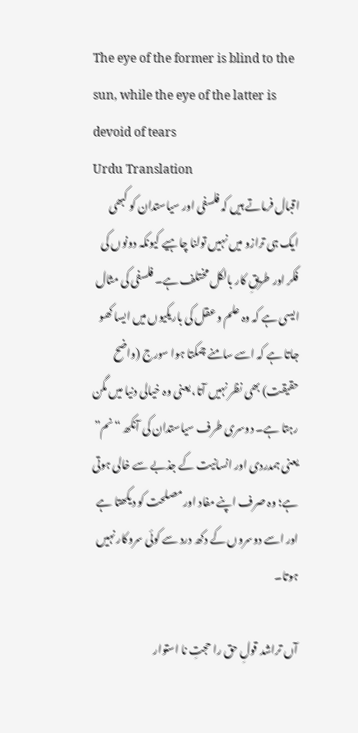The eye of the former is blind to the sun, while the eye of the latter is devoid of tears
Urdu Translation
اقبال فرماتے ہیں کہ فلسفی اور سیاستدان کو کبھی ایک ہی ترازو میں نہیں تولنا چاہیے کیونکہ دونوں کی فکر اور طریقِ کار بالکل مختلف ہے۔ فلسفی کی مثال ایسی ہے کہ وہ علم و عقل کی باریکیوں میں ایسا کھو جاتا ہے کہ اسے سامنے چمکتا ہوا سورج (واضح حقیقت) بھی نظر نہیں آتا، یعنی وہ خیالی دنیا میں مگن رہتا ہے۔ دوسری طرف سیاستدان کی آنکھ “نم” یعنی ہمدردی اور انسانیت کے جذبے سے خالی ہوتی ہے؛ وہ صرف اپنے مفاد اور مصلحت کو دیکھتا ہے اور اسے دوسروں کے دکھ درد سے کوئی سروکار نہیں ہوتا۔

آں تراشد قولِ حق را حجتِ نا استوار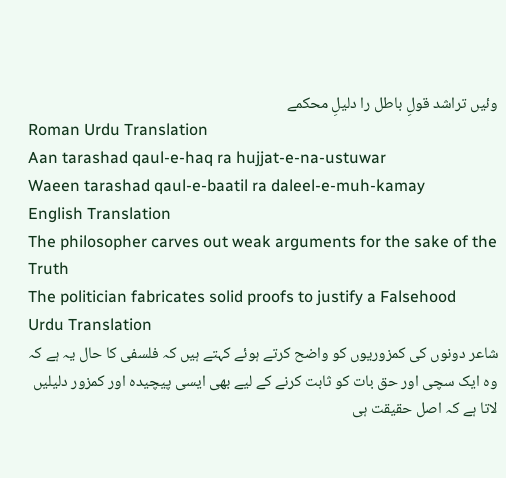وئیں تراشد قولِ باطل را دلیلِ محکمے
Roman Urdu Translation
Aan tarashad qaul-e-haq ra hujjat-e-na-ustuwar
Waeen tarashad qaul-e-baatil ra daleel-e-muh-kamay
English Translation
The philosopher carves out weak arguments for the sake of the Truth
The politician fabricates solid proofs to justify a Falsehood
Urdu Translation
شاعر دونوں کی کمزوریوں کو واضح کرتے ہوئے کہتے ہیں کہ فلسفی کا حال یہ ہے کہ وہ ایک سچی اور حق بات کو ثابت کرنے کے لیے بھی ایسی پیچیدہ اور کمزور دلیلیں لاتا ہے کہ اصل حقیقت ہی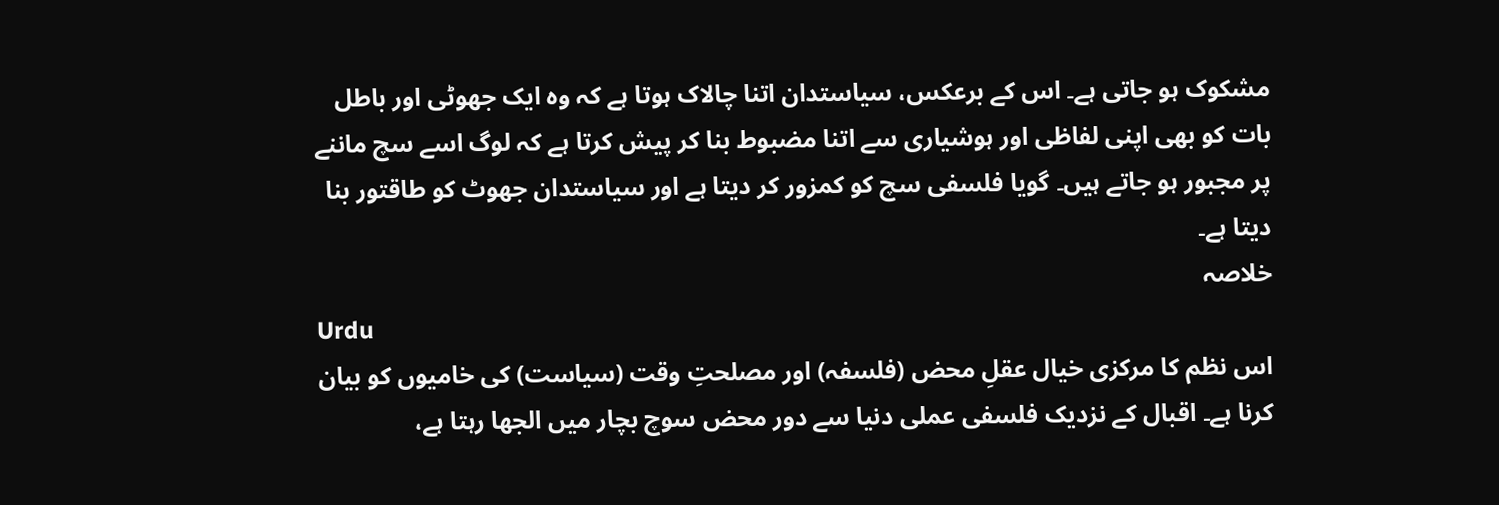مشکوک ہو جاتی ہے۔ اس کے برعکس، سیاستدان اتنا چالاک ہوتا ہے کہ وہ ایک جھوٹی اور باطل بات کو بھی اپنی لفاظی اور ہوشیاری سے اتنا مضبوط بنا کر پیش کرتا ہے کہ لوگ اسے سچ ماننے پر مجبور ہو جاتے ہیں۔ گویا فلسفی سچ کو کمزور کر دیتا ہے اور سیاستدان جھوٹ کو طاقتور بنا دیتا ہے۔
خلاصہ
Urdu
اس نظم کا مرکزی خیال عقلِ محض (فلسفہ) اور مصلحتِ وقت (سیاست) کی خامیوں کو بیان کرنا ہے۔ اقبال کے نزدیک فلسفی عملی دنیا سے دور محض سوچ بچار میں الجھا رہتا ہے،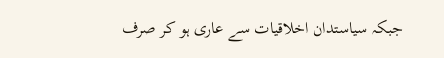جبکہ سیاستدان اخلاقیات سے عاری ہو کر صرف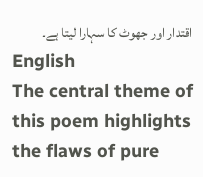اقتدار اور جھوٹ کا سہارا لیتا ہے۔
English
The central theme of this poem highlights the flaws of pure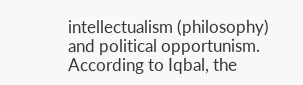intellectualism (philosophy) and political opportunism. According to Iqbal, the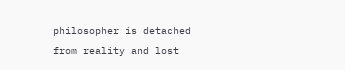philosopher is detached from reality and lost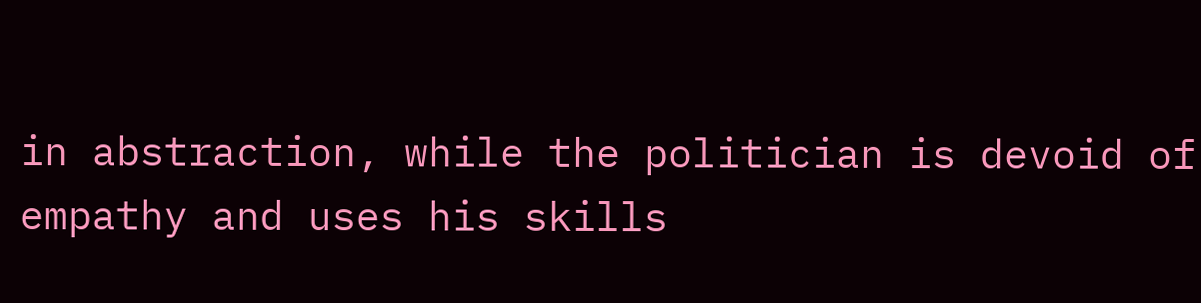in abstraction, while the politician is devoid of empathy and uses his skills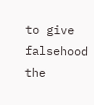to give falsehood the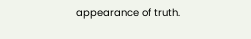appearance of truth.